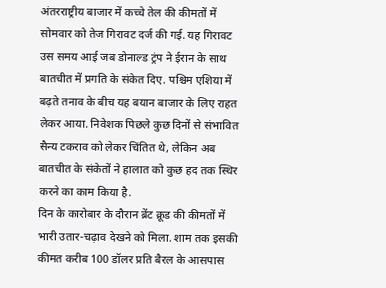अंतरराष्ट्रीय बाजार में कच्चे तेल की कीमतों में सोमवार को तेज गिरावट दर्ज की गई. यह गिरावट उस समय आई जब डोनाल्ड ट्रंप ने ईरान के साथ बातचीत में प्रगति के संकेत दिए. पश्चिम एशिया में बढ़ते तनाव के बीच यह बयान बाजार के लिए राहत लेकर आया. निवेशक पिछले कुछ दिनों से संभावित सैन्य टकराव को लेकर चिंतित थे, लेकिन अब बातचीत के संकेतों ने हालात को कुछ हद तक स्थिर करने का काम किया है.
दिन के कारोबार के दौरान ब्रेंट क्रूड की कीमतों में भारी उतार-चढ़ाव देखने को मिला. शाम तक इसकी कीमत करीब 100 डॉलर प्रति बैरल के आसपास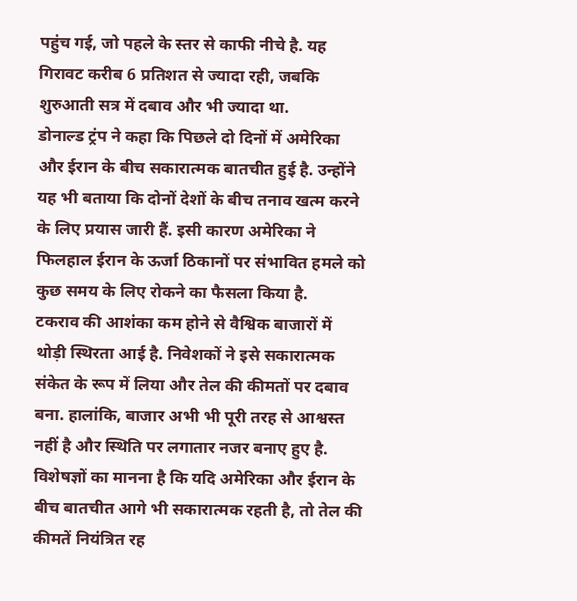पहुंच गई, जो पहले के स्तर से काफी नीचे है. यह गिरावट करीब 6 प्रतिशत से ज्यादा रही, जबकि शुरुआती सत्र में दबाव और भी ज्यादा था.
डोनाल्ड ट्रंप ने कहा कि पिछले दो दिनों में अमेरिका और ईरान के बीच सकारात्मक बातचीत हुई है. उन्होंने यह भी बताया कि दोनों देशों के बीच तनाव खत्म करने के लिए प्रयास जारी हैं. इसी कारण अमेरिका ने फिलहाल ईरान के ऊर्जा ठिकानों पर संभावित हमले को कुछ समय के लिए रोकने का फैसला किया है.
टकराव की आशंका कम होने से वैश्विक बाजारों में थोड़ी स्थिरता आई है. निवेशकों ने इसे सकारात्मक संकेत के रूप में लिया और तेल की कीमतों पर दबाव बना. हालांकि, बाजार अभी भी पूरी तरह से आश्वस्त नहीं है और स्थिति पर लगातार नजर बनाए हुए है.
विशेषज्ञों का मानना है कि यदि अमेरिका और ईरान के बीच बातचीत आगे भी सकारात्मक रहती है, तो तेल की कीमतें नियंत्रित रह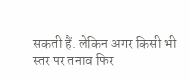सकती हैं. लेकिन अगर किसी भी स्तर पर तनाव फिर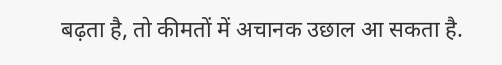बढ़ता है, तो कीमतों में अचानक उछाल आ सकता है.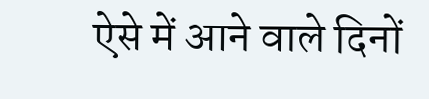ऐसे में आने वाले दिनों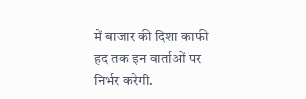में बाजार की दिशा काफी हद तक इन वार्ताओं पर निर्भर करेगी.